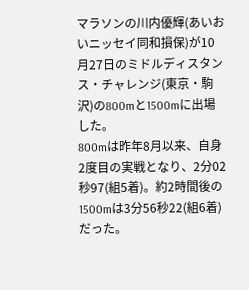マラソンの川内優輝(あいおいニッセイ同和損保)が10月27日のミドルディスタンス・チャレンジ(東京・駒沢)の800mと1500mに出場した。
800mは昨年8月以来、自身2度目の実戦となり、2分02秒97(組5着)。約2時間後の1500mは3分56秒22(組6着)だった。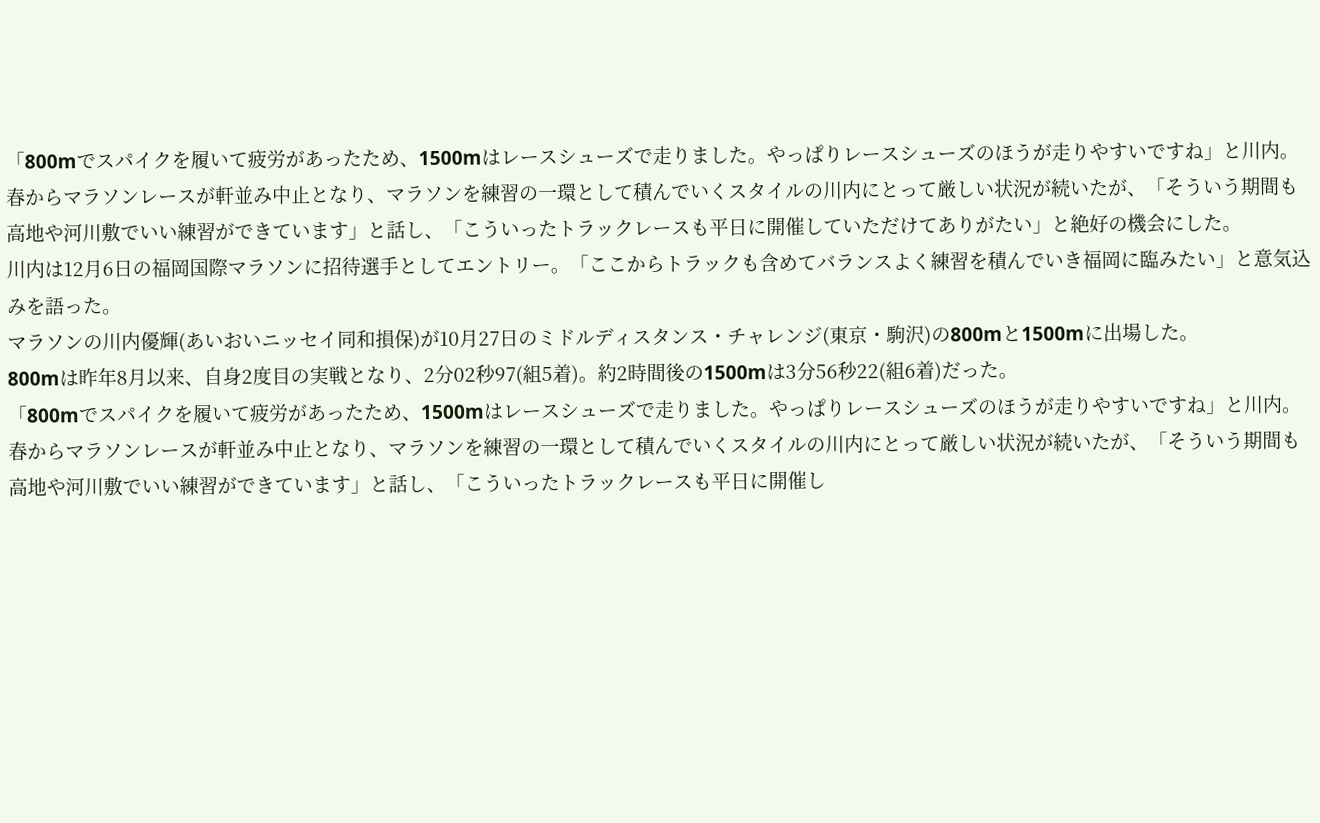「800mでスパイクを履いて疲労があったため、1500mはレースシューズで走りました。やっぱりレースシューズのほうが走りやすいですね」と川内。春からマラソンレースが軒並み中止となり、マラソンを練習の一環として積んでいくスタイルの川内にとって厳しい状況が続いたが、「そういう期間も高地や河川敷でいい練習ができています」と話し、「こういったトラックレースも平日に開催していただけてありがたい」と絶好の機会にした。
川内は12月6日の福岡国際マラソンに招待選手としてエントリー。「ここからトラックも含めてバランスよく練習を積んでいき福岡に臨みたい」と意気込みを語った。
マラソンの川内優輝(あいおいニッセイ同和損保)が10月27日のミドルディスタンス・チャレンジ(東京・駒沢)の800mと1500mに出場した。
800mは昨年8月以来、自身2度目の実戦となり、2分02秒97(組5着)。約2時間後の1500mは3分56秒22(組6着)だった。
「800mでスパイクを履いて疲労があったため、1500mはレースシューズで走りました。やっぱりレースシューズのほうが走りやすいですね」と川内。春からマラソンレースが軒並み中止となり、マラソンを練習の一環として積んでいくスタイルの川内にとって厳しい状況が続いたが、「そういう期間も高地や河川敷でいい練習ができています」と話し、「こういったトラックレースも平日に開催し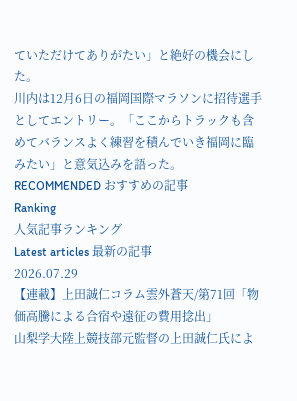ていただけてありがたい」と絶好の機会にした。
川内は12月6日の福岡国際マラソンに招待選手としてエントリー。「ここからトラックも含めてバランスよく練習を積んでいき福岡に臨みたい」と意気込みを語った。
RECOMMENDED おすすめの記事
Ranking
人気記事ランキング
Latest articles 最新の記事
2026.07.29
【連載】上田誠仁コラム雲外蒼天/第71回「物価高騰による合宿や遠征の費用捻出」
山梨学大陸上競技部元監督の上田誠仁氏によ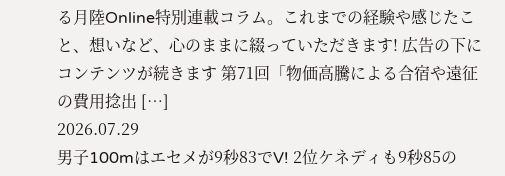る月陸Online特別連載コラム。これまでの経験や感じたこと、想いなど、心のままに綴っていただきます! 広告の下にコンテンツが続きます 第71回「物価高騰による合宿や遠征の費用捻出 […]
2026.07.29
男子100mはエセメが9秒83でV! 2位ケネディも9秒85の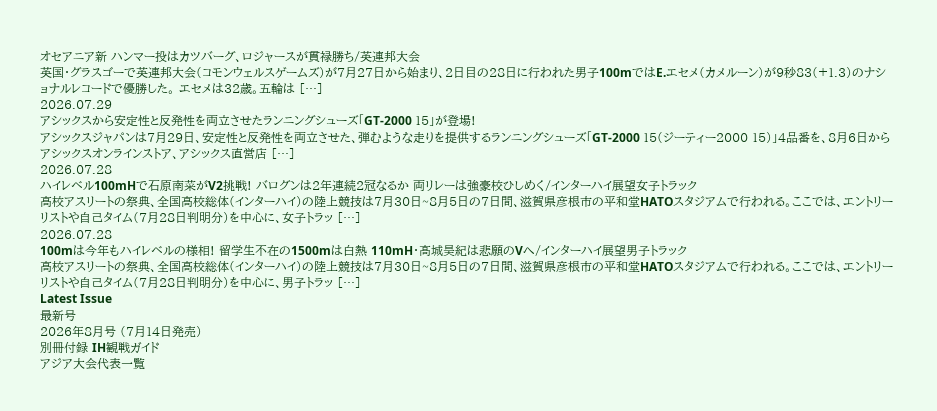オセアニア新 ハンマー投はカツバーグ、ロジャースが貫禄勝ち/英連邦大会
英国・グラスゴーで英連邦大会(コモンウェルスゲームズ)が7月27日から始まり、2日目の28日に行われた男子100mではE.エセメ(カメルーン)が9秒83(+1.3)のナショナルレコードで優勝した。 エセメは32歳。五輪は […]
2026.07.29
アシックスから安定性と反発性を両立させたランニングシューズ「GT-2000 15」が登場!
アシックスジャパンは7月29日、安定性と反発性を両立させた、弾むような走りを提供するランニングシューズ「GT-2000 15(ジーティー2000 15)」4品番を、8月6日からアシックスオンラインストア、アシックス直営店 […]
2026.07.28
ハイレベル100mHで石原南菜がV2挑戦! バログンは2年連続2冠なるか 両リレーは強豪校ひしめく/インターハイ展望女子トラック
高校アスリートの祭典、全国高校総体(インターハイ)の陸上競技は7月30日~8月5日の7日間、滋賀県彦根市の平和堂HATOスタジアムで行われる。ここでは、エントリーリストや自己タイム(7月28日判明分)を中心に、女子トラッ […]
2026.07.28
100mは今年もハイレベルの様相! 留学生不在の1500mは白熱 110mH・髙城昊紀は悲願のVへ/インターハイ展望男子トラック
高校アスリートの祭典、全国高校総体(インターハイ)の陸上競技は7月30日~8月5日の7日間、滋賀県彦根市の平和堂HATOスタジアムで行われる。ここでは、エントリーリストや自己タイム(7月28日判明分)を中心に、男子トラッ […]
Latest Issue
最新号
2026年8月号 (7月14日発売)
別冊付録 IH観戦ガイド
アジア大会代表一覧